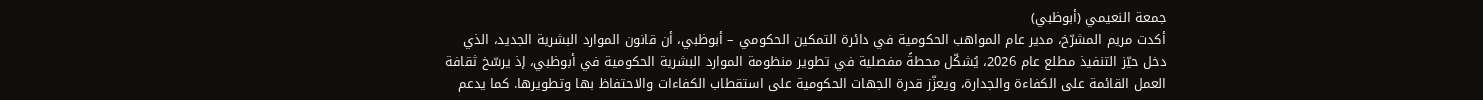جمعة النعيمي (أبوظبي)
أكدت مريم المشرّخ، مدير عام المواهب الحكومية في دائرة التمكين الحكومي – أبوظبي، أن قانون الموارد البشرية الجديد، الذي دخل حيّز التنفيذ مطلع عام 2026، يُشكّل محطةً مفصلية في تطوير منظومة الموارد البشرية الحكومية في أبوظبي، إذ يرسّخ ثقافة العمل القائمة على الكفاءة والجدارة، ويعزّز قدرة الجهات الحكومية على استقطاب الكفاءات والاحتفاظ بها وتطويرها. كما يدعم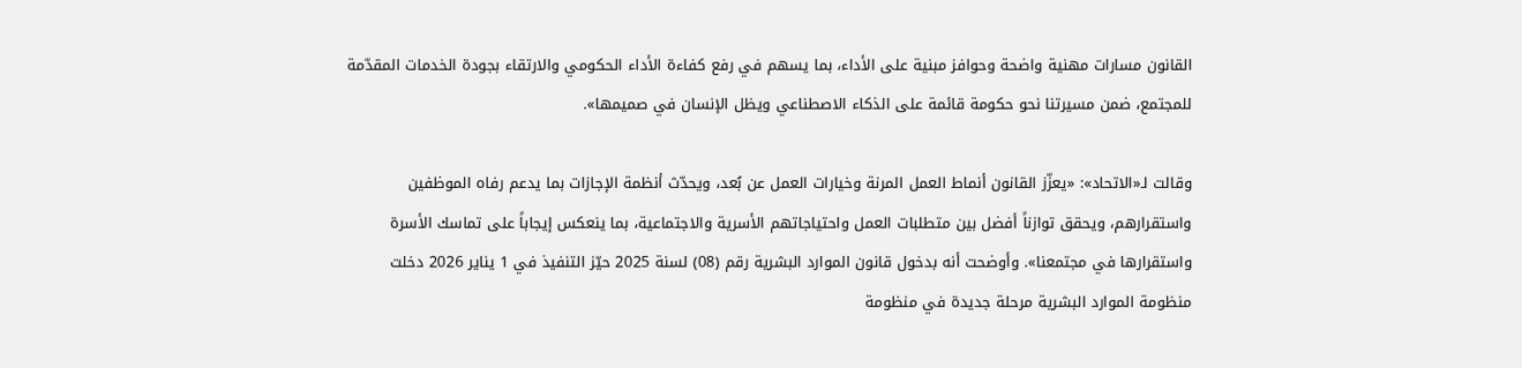القانون مسارات مهنية واضحة وحوافز مبنية على الأداء، بما يسهم في رفع كفاءة الأداء الحكومي والارتقاء بجودة الخدمات المقدّمة للمجتمع، ضمن مسيرتنا نحو حكومة قائمة على الذكاء الاصطناعي ويظل الإنسان في صميمها».

وقالت لـ«الاتحاد»: «يعزّز القانون أنماط العمل المرنة وخيارات العمل عن بُعد، ويحدّث أنظمة الإجازات بما يدعم رفاه الموظفين واستقرارهم، ويحقق توازناً أفضل بين متطلبات العمل واحتياجاتهم الأسرية والاجتماعية، بما ينعكس إيجاباً على تماسك الأسرة واستقرارها في مجتمعنا». وأوضحت أنه بدخول قانون الموارد البشرية رقم (08) لسنة 2025 حيّز التنفيذ في 1 يناير 2026 دخلت منظومة الموارد البشرية مرحلة جديدة في منظومة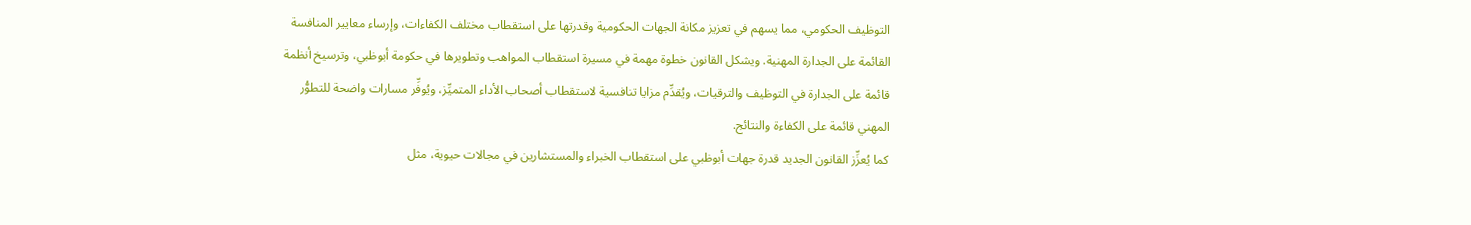التوظيف الحكومي، مما يسهم في تعزيز مكانة الجهات الحكومية وقدرتها على استقطاب مختلف الكفاءات، وإرساء معايير المنافسة القائمة على الجدارة المهنية. ويشكل القانون خطوة مهمة في مسيرة استقطاب المواهب وتطويرها في حكومة أبوظبي، وترسيخ أنظمة قائمة على الجدارة في التوظيف والترقيات، ويُقدِّم مزايا تنافسية لاستقطاب أصحاب الأداء المتميِّز، ويُوفِّر مسارات واضحة للتطوُّر المهني قائمة على الكفاءة والنتائج.
كما يُعزِّز القانون الجديد قدرة جهات أبوظبي على استقطاب الخبراء والمستشارين في مجالات حيوية، مثل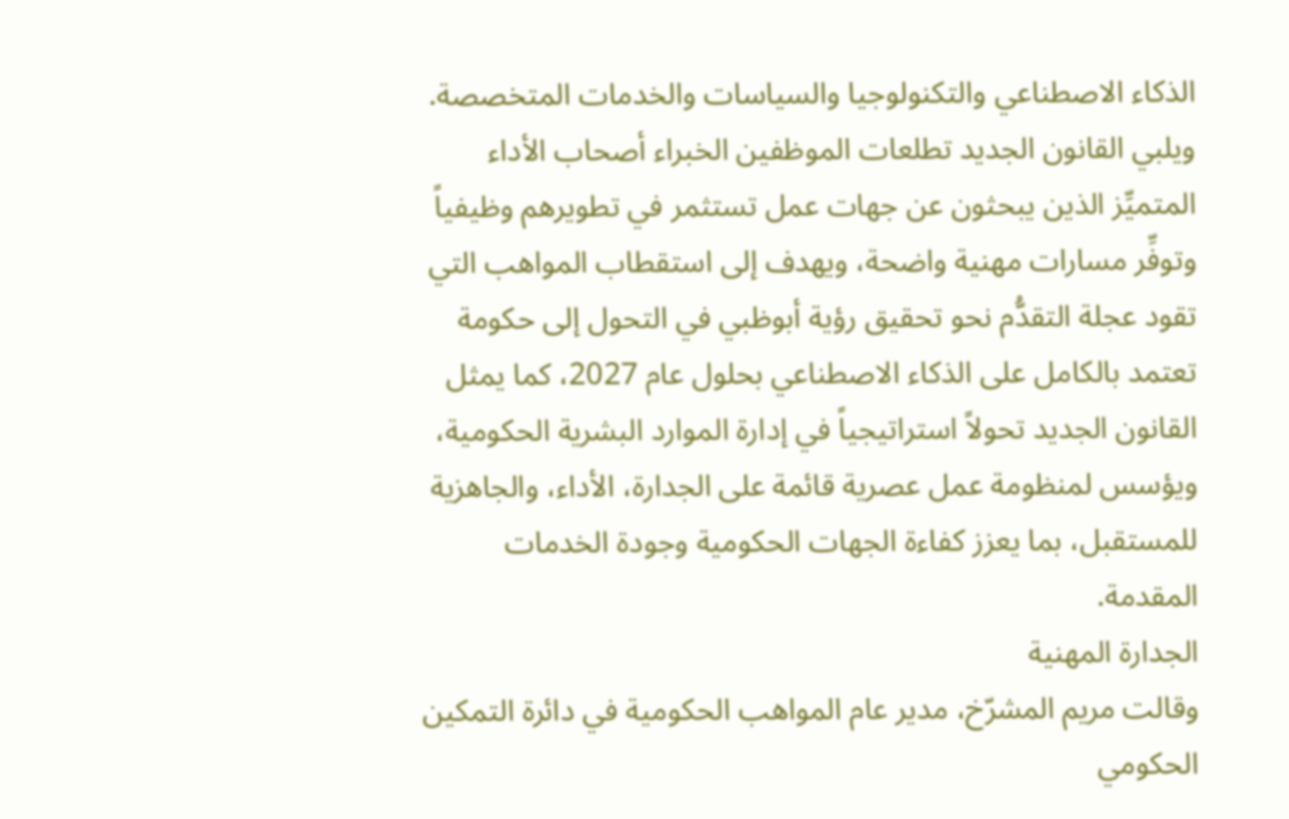الذكاء الاصطناعي والتكنولوجيا والسياسات والخدمات المتخصصة. ويلبي القانون الجديد تطلعات الموظفين الخبراء أصحاب الأداء المتميِّز الذين يبحثون عن جهات عمل تستثمر في تطويرهم وظيفياً وتوفِّر مسارات مهنية واضحة، ويهدف إلى استقطاب المواهب التي تقود عجلة التقدُّم نحو تحقيق رؤية أبوظبي في التحول إلى حكومة تعتمد بالكامل على الذكاء الاصطناعي بحلول عام 2027، كما يمثل القانون الجديد تحولاً استراتيجياً في إدارة الموارد البشرية الحكومية، ويؤسس لمنظومة عمل عصرية قائمة على الجدارة، الأداء، والجاهزية للمستقبل، بما يعزز كفاءة الجهات الحكومية وجودة الخدمات المقدمة.
الجدارة المهنية
وقالت مريم المشرّخ، مدير عام المواهب الحكومية في دائرة التمكين الحكومي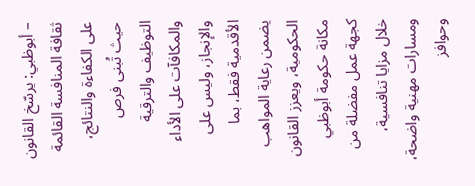– أبوظبي: يرسّخ القانون ثقافة المنافسة القائمة على الكفاءة والنتائج، حيث تُبنى فرص التوظيف والترقية والمكافآت على الأداء والإنجاز، وليس على الأقدمية فقط، بما يضمن رعاية المواهب الحكومية، ويعزز القانون مكانة حكومة أبوظبي كجهة عمل مفضلة من خلال مزايا تنافسية، ومسارات مهنية واضحة، وحوافز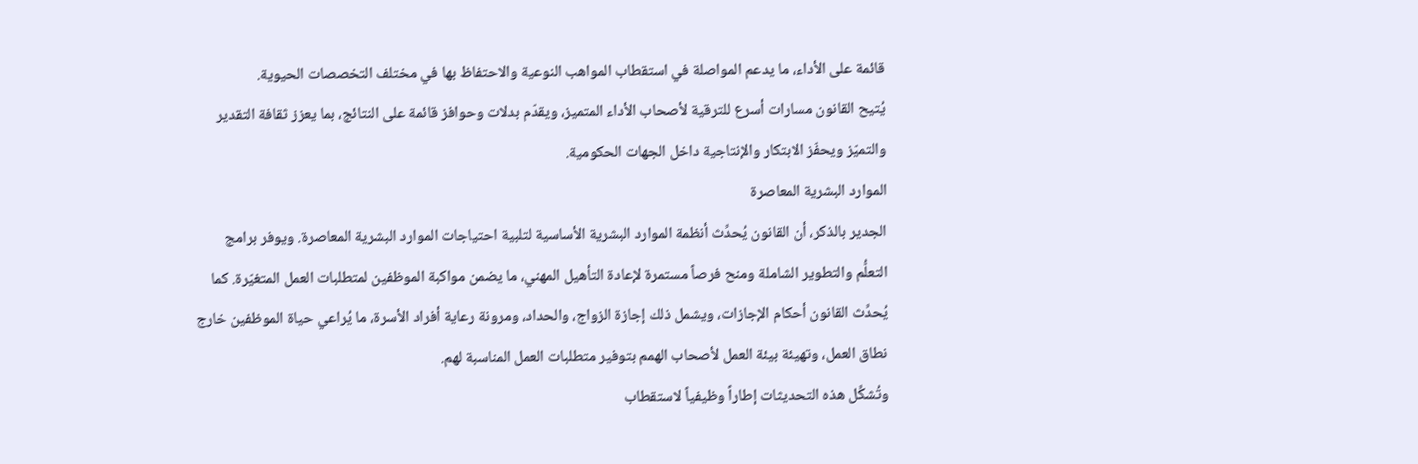قائمة على الأداء، ما يدعم المواصلة في استقطاب المواهب النوعية والاحتفاظ بها في مختلف التخصصات الحيوية.
يُتيح القانون مسارات أسرع للترقية لأصحاب الأداء المتميز، ويقدّم بدلات وحوافز قائمة على النتائج، بما يعزز ثقافة التقدير والتميّز ويحفّز الابتكار والإنتاجية داخل الجهات الحكومية.
الموارد البشرية المعاصرة
الجدير بالذكر، أن القانون يُحدِّث أنظمة الموارد البشرية الأساسية لتلبية احتياجات الموارد البشرية المعاصرة. ويوفر برامج التعلُّم والتطوير الشاملة ومنح فرصاً مستمرة لإعادة التأهيل المهني، ما يضمن مواكبة الموظفين لمتطلبات العمل المتغيّرة. كما يُحدِّث القانون أحكام الإجازات، ويشمل ذلك إجازة الزواج، والحداد، ومرونة رعاية أفراد الأسرة، ما يُراعي حياة الموظفين خارج نطاق العمل، وتهيئة بيئة العمل لأصحاب الهمم بتوفير متطلبات العمل المناسبة لهم.
وتُشكِّل هذه التحديثات إطاراً وظيفياً لاستقطاب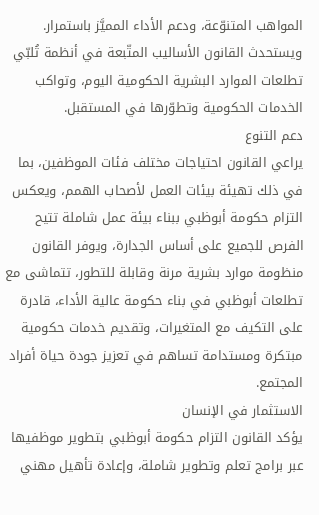المواهب المتنوّعة، ودعم الأداء المميَّز باستمرار. ويستحدث القانون الأساليب المتّبعة في أنظمة تُلبّي تطلعات الموارد البشرية الحكومية اليوم، وتواكب الخدمات الحكومية وتطوّرها في المستقبل.
دعم التنوع
يراعي القانون احتياجات مختلف فئات الموظفين، بما في ذلك تهيئة بيئات العمل لأصحاب الهمم، ويعكس التزام حكومة أبوظبي ببناء بيئة عمل شاملة تتيح الفرص للجميع على أساس الجدارة، ويوفر القانون منظومة موارد بشرية مرنة وقابلة للتطور، تتماشى مع تطلعات أبوظبي في بناء حكومة عالية الأداء، قادرة على التكيف مع المتغيرات، وتقديم خدمات حكومية مبتكرة ومستدامة تساهم في تعزيز جودة حياة أفراد المجتمع.
الاستثمار في الإنسان
يؤكد القانون التزام حكومة أبوظبي بتطوير موظفيها عبر برامج تعلم وتطوير شاملة، وإعادة تأهيل مهني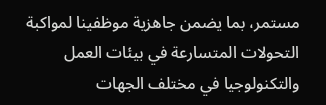مستمر، بما يضمن جاهزية موظفينا لمواكبة التحولات المتسارعة في بيئات العمل والتكنولوجيا في مختلف الجهات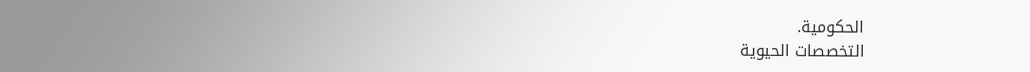الحكومية.
التخصصات الحيوية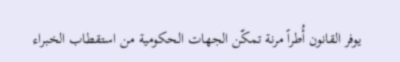يوفر القانون أُطراً مرنة تمكّن الجهات الحكومية من استقطاب الخبراء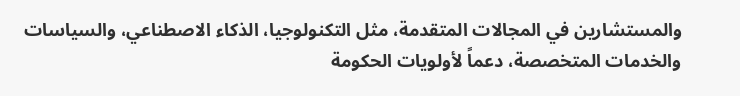والمستشارين في المجالات المتقدمة، مثل التكنولوجيا، الذكاء الاصطناعي، والسياسات والخدمات المتخصصة، دعماً لأولويات الحكومة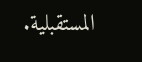المستقبلية.